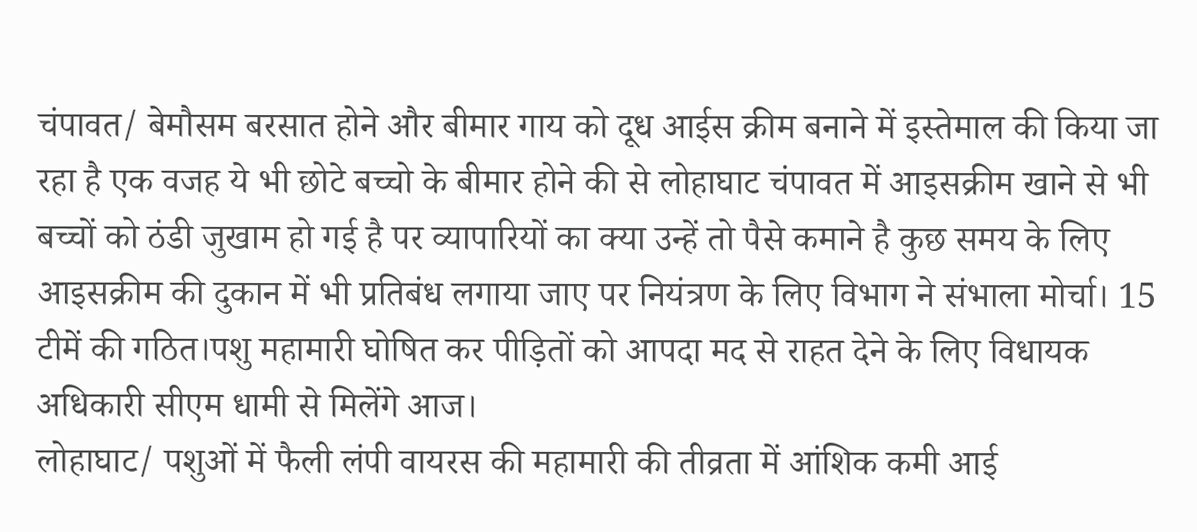चंपावत/ बेमौसम बरसात होने और बीमार गाय को दूध आईस क्रीम बनाने में इस्तेमाल की किया जा रहा है एक वजह ये भी छोटे बच्चो के बीमार होने की से लोहाघाट चंपावत में आइसक्रीम खाने से भी बच्चों को ठंडी जुखाम हो गई है पर व्यापारियों का क्या उन्हें तो पैसे कमाने है कुछ समय के लिए आइसक्रीम की दुकान में भी प्रतिबंध लगाया जाए पर नियंत्रण के लिए विभाग ने संभाला मोर्चा। 15 टीमें की गठित।पशु महामारी घोषित कर पीड़ितों को आपदा मद से राहत देने के लिए विधायक अधिकारी सीएम धामी से मिलेंगे आज।
लोहाघाट/ पशुओं में फैली लंपी वायरस की महामारी की तीव्रता में आंशिक कमी आई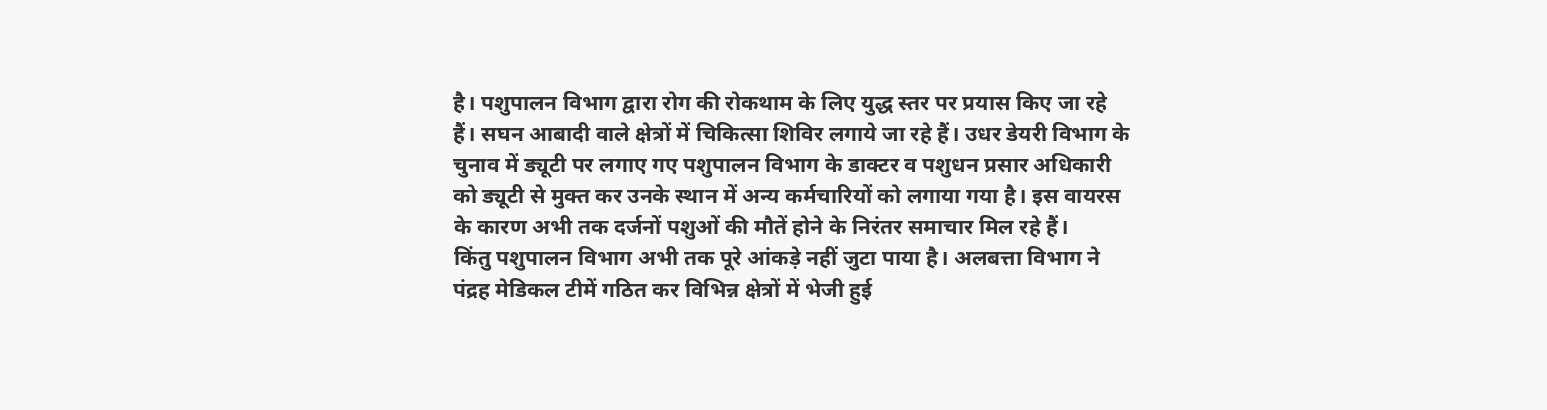है। पशुपालन विभाग द्वारा रोग की रोकथाम के लिए युद्ध स्तर पर प्रयास किए जा रहे हैं। सघन आबादी वाले क्षेत्रों में चिकित्सा शिविर लगाये जा रहे हैं। उधर डेयरी विभाग के चुनाव में ड्यूटी पर लगाए गए पशुपालन विभाग के डाक्टर व पशुधन प्रसार अधिकारी को ड्यूटी से मुक्त कर उनके स्थान में अन्य कर्मचारियों को लगाया गया है। इस वायरस के कारण अभी तक दर्जनों पशुओं की मौतें होने के निरंतर समाचार मिल रहे हैं।
किंतु पशुपालन विभाग अभी तक पूरे आंकड़े नहीं जुटा पाया है। अलबत्ता विभाग ने पंद्रह मेडिकल टीमें गठित कर विभिन्न क्षेत्रों में भेजी हुई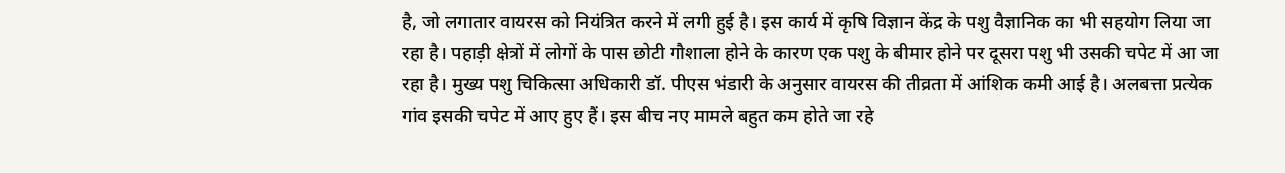है, जो लगातार वायरस को नियंत्रित करने में लगी हुई है। इस कार्य में कृषि विज्ञान केंद्र के पशु वैज्ञानिक का भी सहयोग लिया जा रहा है। पहाड़ी क्षेत्रों में लोगों के पास छोटी गौशाला होने के कारण एक पशु के बीमार होने पर दूसरा पशु भी उसकी चपेट में आ जा रहा है। मुख्य पशु चिकित्सा अधिकारी डॉ. पीएस भंडारी के अनुसार वायरस की तीव्रता में आंशिक कमी आई है। अलबत्ता प्रत्येक गांव इसकी चपेट में आए हुए हैं। इस बीच नए मामले बहुत कम होते जा रहे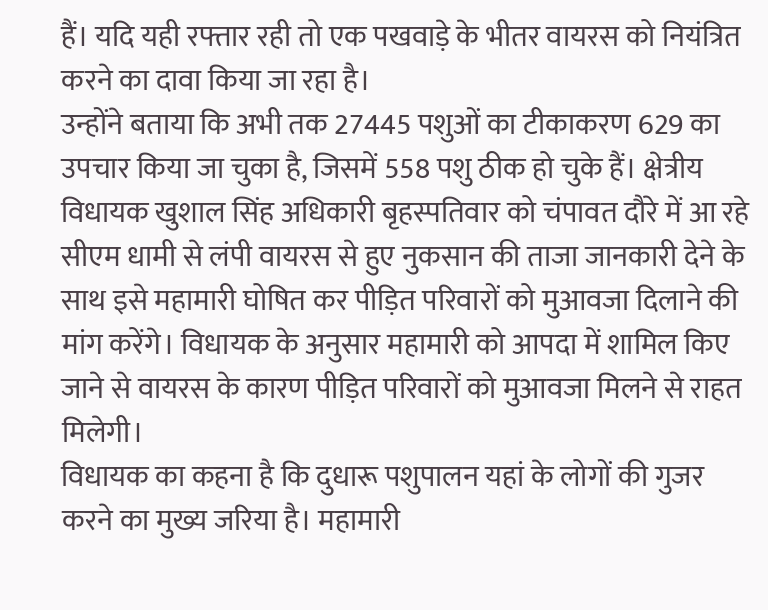हैं। यदि यही रफ्तार रही तो एक पखवाड़े के भीतर वायरस को नियंत्रित करने का दावा किया जा रहा है।
उन्होंने बताया कि अभी तक 27445 पशुओं का टीकाकरण 629 का उपचार किया जा चुका है, जिसमें 558 पशु ठीक हो चुके हैं। क्षेत्रीय विधायक खुशाल सिंह अधिकारी बृहस्पतिवार को चंपावत दौरे में आ रहे सीएम धामी से लंपी वायरस से हुए नुकसान की ताजा जानकारी देने के साथ इसे महामारी घोषित कर पीड़ित परिवारों को मुआवजा दिलाने की मांग करेंगे। विधायक के अनुसार महामारी को आपदा में शामिल किए जाने से वायरस के कारण पीड़ित परिवारों को मुआवजा मिलने से राहत मिलेगी।
विधायक का कहना है कि दुधारू पशुपालन यहां के लोगों की गुजर करने का मुख्य जरिया है। महामारी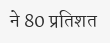ने 80 प्रतिशत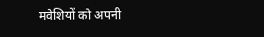मवेशियों को अपनी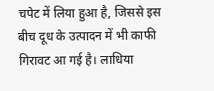चपेट में लिया हुआ है, जिससे इस बीच दूध के उत्पादन में भी काफी गिरावट आ गई है। लाधिया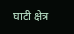घाटी क्षेत्र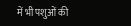में भी पशुओं की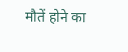मौतें होने का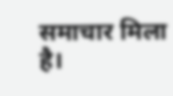समाचार मिला है।